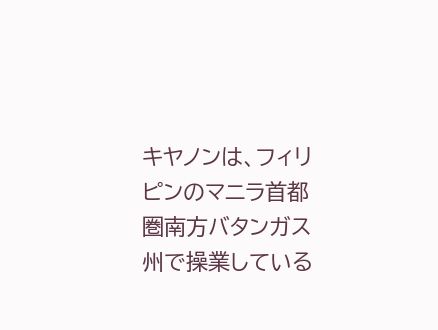キヤノンは、フィリピンのマニラ首都圏南方バタンガス州で操業している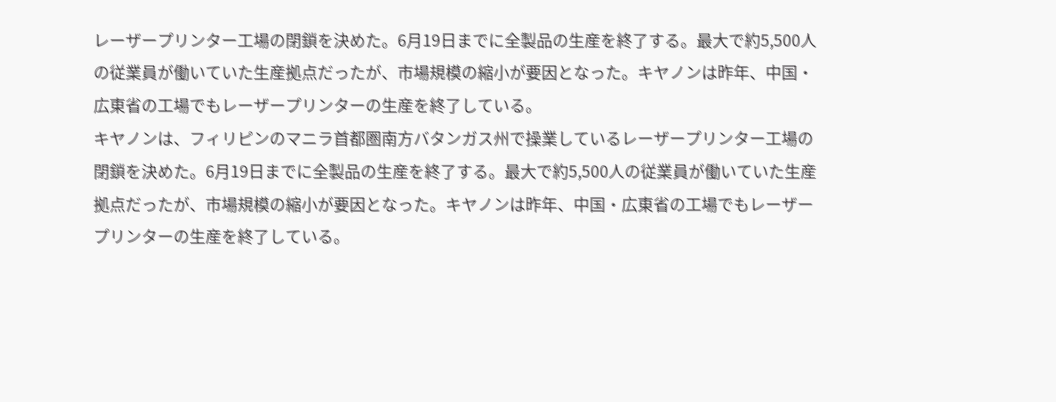レーザープリンター工場の閉鎖を決めた。6月19日までに全製品の生産を終了する。最大で約5,500人の従業員が働いていた生産拠点だったが、市場規模の縮小が要因となった。キヤノンは昨年、中国・広東省の工場でもレーザープリンターの生産を終了している。
キヤノンは、フィリピンのマニラ首都圏南方バタンガス州で操業しているレーザープリンター工場の閉鎖を決めた。6月19日までに全製品の生産を終了する。最大で約5,500人の従業員が働いていた生産拠点だったが、市場規模の縮小が要因となった。キヤノンは昨年、中国・広東省の工場でもレーザープリンターの生産を終了している。